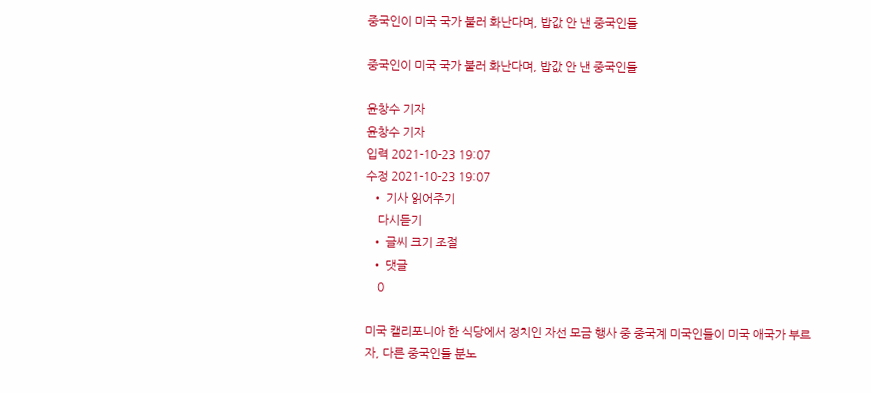중국인이 미국 국가 불러 화난다며, 밥값 안 낸 중국인들

중국인이 미국 국가 불러 화난다며, 밥값 안 낸 중국인들

윤창수 기자
윤창수 기자
입력 2021-10-23 19:07
수정 2021-10-23 19:07
  • 기사 읽어주기
    다시듣기
  • 글씨 크기 조절
  • 댓글
    0

미국 캘리포니아 한 식당에서 정치인 자선 모금 행사 중 중국계 미국인들이 미국 애국가 부르자, 다른 중국인들 분노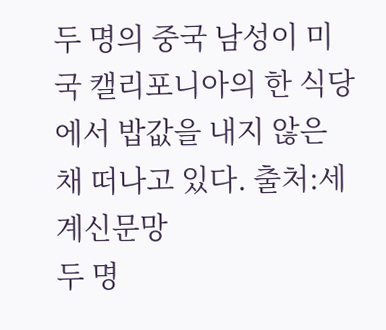두 명의 중국 남성이 미국 캘리포니아의 한 식당에서 밥값을 내지 않은 채 떠나고 있다. 출처:세계신문망
두 명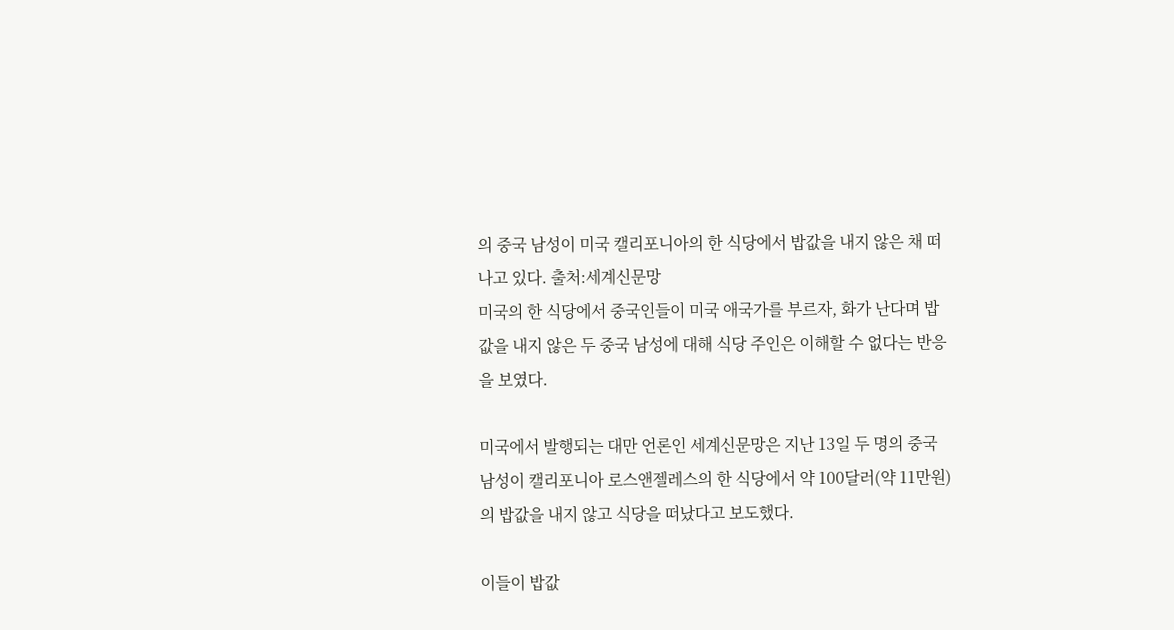의 중국 남성이 미국 캘리포니아의 한 식당에서 밥값을 내지 않은 채 떠나고 있다. 출처:세계신문망
미국의 한 식당에서 중국인들이 미국 애국가를 부르자, 화가 난다며 밥값을 내지 않은 두 중국 남성에 대해 식당 주인은 이해할 수 없다는 반응을 보였다.

미국에서 발행되는 대만 언론인 세계신문망은 지난 13일 두 명의 중국 남성이 캘리포니아 로스앤젤레스의 한 식당에서 약 100달러(약 11만원)의 밥값을 내지 않고 식당을 떠났다고 보도했다.

이들이 밥값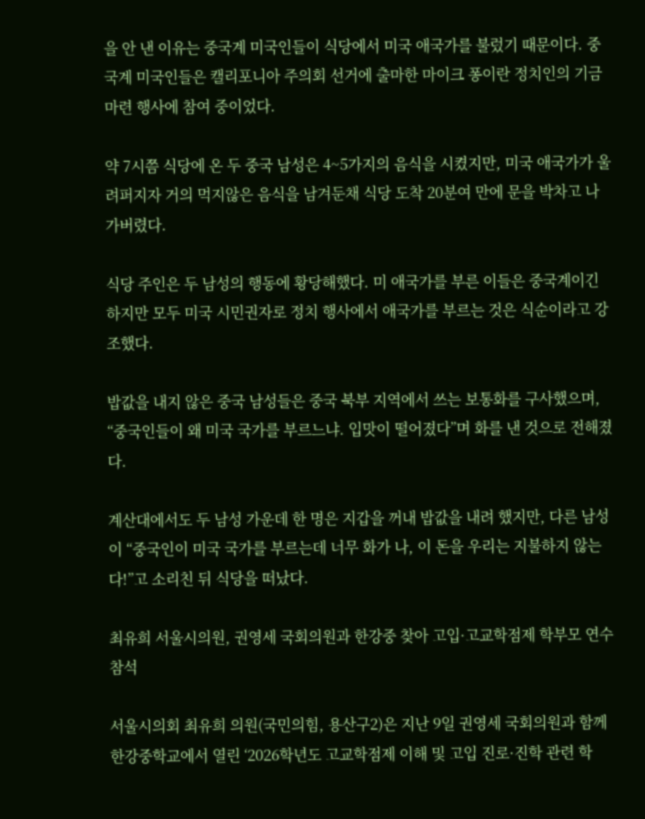을 안 낸 이유는 중국계 미국인들이 식당에서 미국 애국가를 불렀기 때문이다. 중국계 미국인들은 캘리포니아 주의회 선거에 출마한 마이크 퐁이란 정치인의 기금 마련 행사에 참여 중이었다.

약 7시쯤 식당에 온 두 중국 남성은 4~5가지의 음식을 시켰지만, 미국 애국가가 울려퍼지자 거의 먹지않은 음식을 남겨둔채 식당 도착 20분여 만에 문을 박차고 나가버렸다.

식당 주인은 두 남성의 행동에 황당해했다. 미 애국가를 부른 이들은 중국계이긴 하지만 모두 미국 시민권자로 정치 행사에서 애국가를 부르는 것은 식순이라고 강조했다.

밥값을 내지 않은 중국 남성들은 중국 북부 지역에서 쓰는 보통화를 구사했으며, “중국인들이 왜 미국 국가를 부르느냐. 입맛이 떨어졌다”며 화를 낸 것으로 전해졌다.

계산대에서도 두 남성 가운데 한 명은 지갑을 꺼내 밥값을 내려 했지만, 다른 남성이 “중국인이 미국 국가를 부르는데 너무 화가 나, 이 돈을 우리는 지불하지 않는다!”고 소리친 뒤 식당을 떠났다.

최유희 서울시의원, 권영세 국회의원과 한강중 찾아 고입·고교학점제 학부모 연수 참석

서울시의회 최유희 의원(국민의힘, 용산구2)은 지난 9일 권영세 국회의원과 함께 한강중학교에서 열린 ‘2026학년도 고교학점제 이해 및 고입 진로·진학 관련 학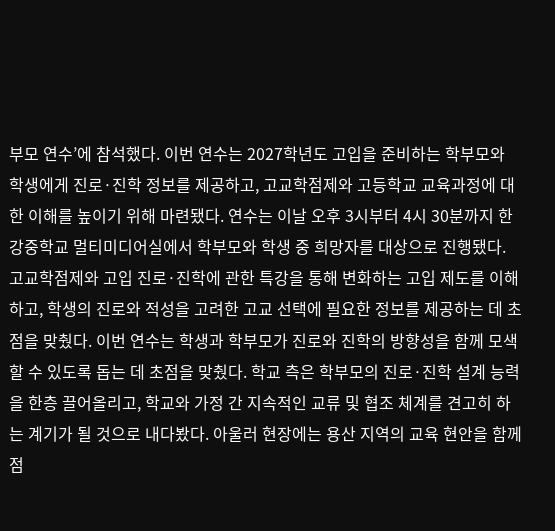부모 연수’에 참석했다. 이번 연수는 2027학년도 고입을 준비하는 학부모와 학생에게 진로·진학 정보를 제공하고, 고교학점제와 고등학교 교육과정에 대한 이해를 높이기 위해 마련됐다. 연수는 이날 오후 3시부터 4시 30분까지 한강중학교 멀티미디어실에서 학부모와 학생 중 희망자를 대상으로 진행됐다. 고교학점제와 고입 진로·진학에 관한 특강을 통해 변화하는 고입 제도를 이해하고, 학생의 진로와 적성을 고려한 고교 선택에 필요한 정보를 제공하는 데 초점을 맞췄다. 이번 연수는 학생과 학부모가 진로와 진학의 방향성을 함께 모색할 수 있도록 돕는 데 초점을 맞췄다. 학교 측은 학부모의 진로·진학 설계 능력을 한층 끌어올리고, 학교와 가정 간 지속적인 교류 및 협조 체계를 견고히 하는 계기가 될 것으로 내다봤다. 아울러 현장에는 용산 지역의 교육 현안을 함께 점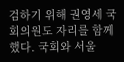검하기 위해 권영세 국회의원도 자리를 함께했다. 국회와 서울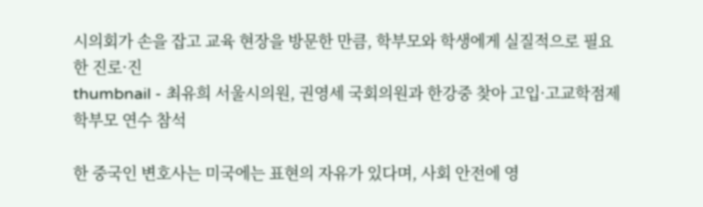시의회가 손을 잡고 교육 현장을 방문한 만큼, 학부모와 학생에게 실질적으로 필요한 진로·진
thumbnail - 최유희 서울시의원, 권영세 국회의원과 한강중 찾아 고입·고교학점제 학부모 연수 참석

한 중국인 변호사는 미국에는 표현의 자유가 있다며, 사회 안전에 영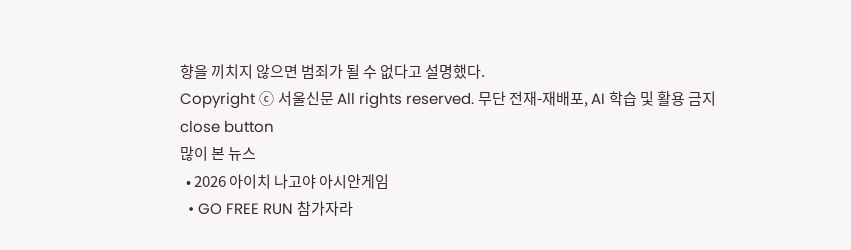향을 끼치지 않으면 범죄가 될 수 없다고 설명했다.
Copyright ⓒ 서울신문 All rights reserved. 무단 전재-재배포, AI 학습 및 활용 금지
close button
많이 본 뉴스
  • 2026 아이치 나고야 아시안게임
  • GO FREE RUN 참가자라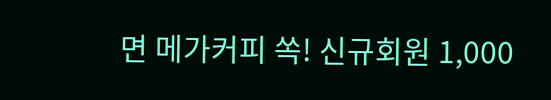면 메가커피 쏙! 신규회원 1,000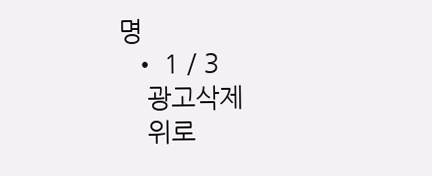명
  • 1 / 3
    광고삭제
    위로